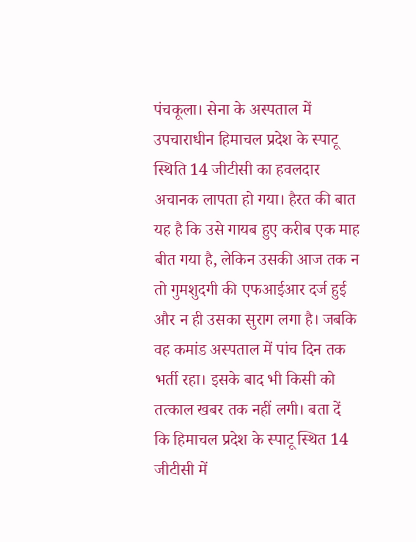पंचकूला। सेना के अस्पताल में उपचाराधीन हिमाचल प्रदेश के स्पाटू स्थिति 14 जीटीसी का हवलदार अचानक लापता हो गया। हैरत की बात यह है कि उसे गायब हुए करीब एक माह बीत गया है, लेकिन उसकी आज तक न तो गुमशुदगी की एफआईआर दर्ज हुई और न ही उसका सुराग लगा है। जबकि वह कमांड अस्पताल में पांच दिन तक भर्ती रहा। इसके बाद भी किसी को तत्काल खबर तक नहीं लगी। बता दें कि हिमाचल प्रदेश के स्पाटू स्थित 14 जीटीसी में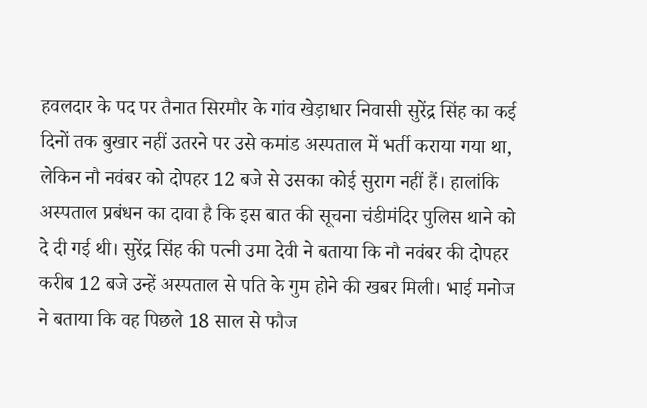हवलदार के पद पर तैनात सिरमौर के गांव खेड़ाधार निवासी सुरेंद्र सिंह का कई दिनों तक बुखार नहीं उतरने पर उसे कमांड अस्पताल में भर्ती कराया गया था, लेकिन नौ नवंबर को दोपहर 12 बजे से उसका कोई सुराग नहीं हैं। हालांकि अस्पताल प्रबंधन का दावा है कि इस बात की सूचना चंडीमंदिर पुलिस थाने को दे दी गई थी। सुरेंद्र सिंह की पत्नी उमा देवी ने बताया कि नौ नवंबर की दोपहर करीब 12 बजे उन्हें अस्पताल से पति के गुम होने की खबर मिली। भाई मनोज ने बताया कि वह पिछले 18 साल से फौज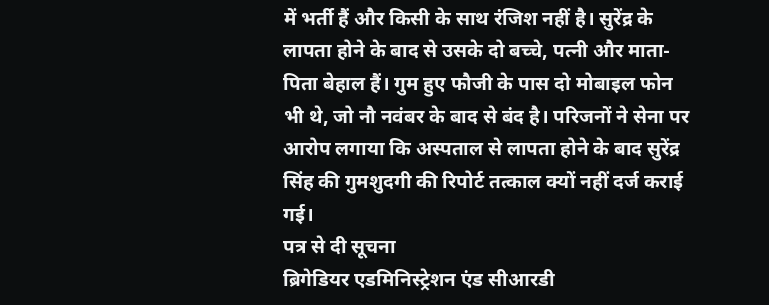में भर्ती हैं और किसी के साथ रंजिश नहीं है। सुरेंद्र के लापता होने के बाद से उसके दो बच्चे, पत्नी और माता-पिता बेहाल हैं। गुम हुए फौजी के पास दो मोबाइल फोन भी थे, जो नौ नवंबर के बाद से बंद है। परिजनों ने सेना पर आरोप लगाया कि अस्पताल से लापता होने के बाद सुरेंद्र सिंह की गुमशुदगी की रिपोर्ट तत्काल क्यों नहीं दर्ज कराई गई।
पत्र से दी सूचना
ब्रिगेडियर एडमिनिस्ट्रेशन एंड सीआरडी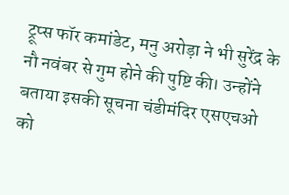ट्रूप्स फॉर कमांडेट, मनु अरोड़ा ने भी सुरेंद्र के नौ नवंबर से गुम होने की पुष्टि की। उन्होंने बताया इसकी सूचना चंडीमंदिर एसएचओ को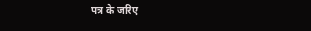पत्र के जरिए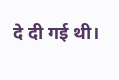दे दी गई थी।